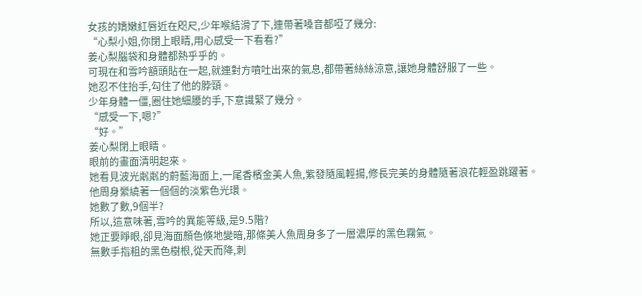女孩的嬌嫩紅唇近在咫尺,少年喉結滑了下,連帶著嗓音都啞了幾分:
“心梨小姐,你閉上眼睛,用心感受一下看看?”
姜心梨腦袋和身體都熱乎乎的。
可現在和雪吟額頭貼在一起,就連對方噴吐出來的氣息,都帶著絲絲涼意,讓她身體舒服了一些。
她忍不住抬手,勾住了他的脖頸。
少年身體一僵,圈住她細腰的手,下意識緊了幾分。
“感受一下,嗯?”
“好。”
姜心梨閉上眼睛。
眼前的畫面清明起來。
她看見波光粼粼的蔚藍海面上,一尾香檳金美人魚,紫發隨風輕揚,修長完美的身體隨著浪花輕盈跳躍著。
他周身縈繞著一個個的淡紫色光環。
她數了數,9個半?
所以,這意味著,雪吟的異能等級,是9.5階?
她正要睜眼,卻見海面顏色倏地變暗,那條美人魚周身多了一層濃厚的黑色霧氣。
無數手指粗的黑色樹根,從天而降,刺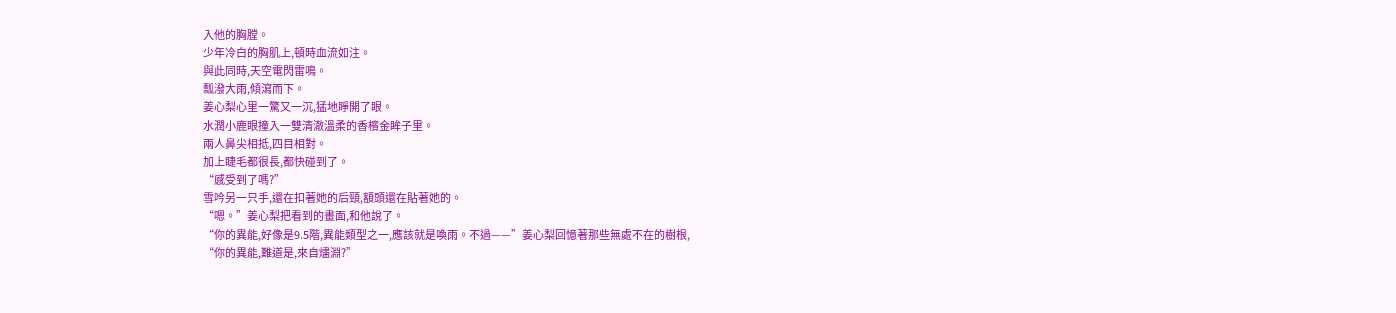入他的胸膛。
少年冷白的胸肌上,頓時血流如注。
與此同時,天空電閃雷鳴。
瓢潑大雨,傾瀉而下。
姜心梨心里一驚又一沉,猛地睜開了眼。
水潤小鹿眼撞入一雙清澈溫柔的香檳金眸子里。
兩人鼻尖相抵,四目相對。
加上睫毛都很長,都快碰到了。
“感受到了嗎?”
雪吟另一只手,還在扣著她的后頸,額頭還在貼著她的。
“嗯。”姜心梨把看到的畫面,和他說了。
“你的異能,好像是9.5階,異能類型之一,應該就是喚雨。不過——”姜心梨回憶著那些無處不在的樹根,
“你的異能,難道是,來自燼淵?”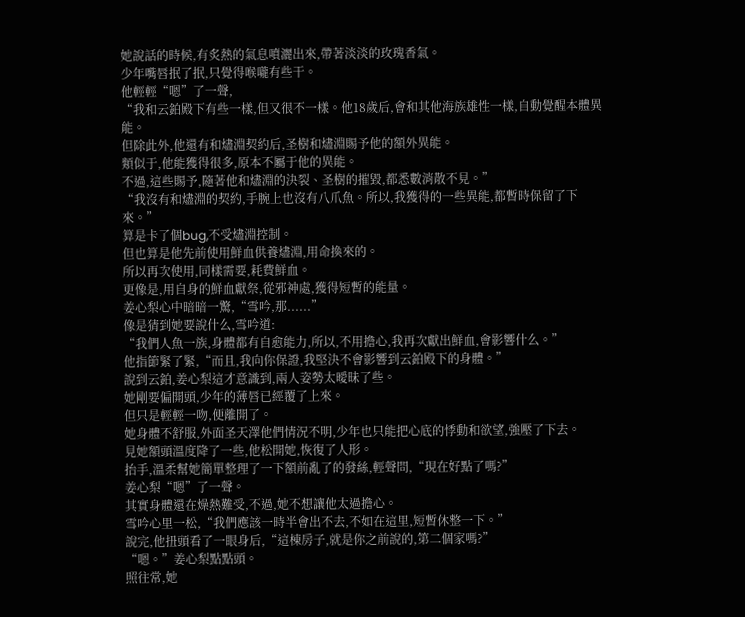她說話的時候,有炙熱的氣息噴灑出來,帶著淡淡的玫瑰香氣。
少年嘴唇抿了抿,只覺得喉嚨有些干。
他輕輕“嗯”了一聲,
“我和云鉑殿下有些一樣,但又很不一樣。他18歲后,會和其他海族雄性一樣,自動覺醒本體異能。
但除此外,他還有和燼淵契約后,圣樹和燼淵賜予他的額外異能。
類似于,他能獲得很多,原本不屬于他的異能。
不過,這些賜予,隨著他和燼淵的決裂、圣樹的摧毀,都悉數消散不見。”
“我沒有和燼淵的契約,手腕上也沒有八爪魚。所以,我獲得的一些異能,都暫時保留了下來。”
算是卡了個bug,不受燼淵控制。
但也算是他先前使用鮮血供養燼淵,用命換來的。
所以再次使用,同樣需要,耗費鮮血。
更像是,用自身的鮮血獻祭,從邪神處,獲得短暫的能量。
姜心梨心中暗暗一驚,“雪吟,那......”
像是猜到她要說什么,雪吟道:
“我們人魚一族,身體都有自愈能力,所以,不用擔心,我再次獻出鮮血,會影響什么。”
他指節緊了緊,“而且,我向你保證,我堅決不會影響到云鉑殿下的身體。”
說到云鉑,姜心梨這才意識到,兩人姿勢太曖昧了些。
她剛要偏開頭,少年的薄唇已經覆了上來。
但只是輕輕一吻,便離開了。
她身體不舒服,外面圣天澤他們情況不明,少年也只能把心底的悸動和欲望,強壓了下去。
見她額頭溫度降了一些,他松開她,恢復了人形。
抬手,溫柔幫她簡單整理了一下額前亂了的發絲,輕聲問,“現在好點了嗎?”
姜心梨“嗯”了一聲。
其實身體還在燥熱難受,不過,她不想讓他太過擔心。
雪吟心里一松,“我們應該一時半會出不去,不如在這里,短暫休整一下。”
說完,他扭頭看了一眼身后,“這棟房子,就是你之前說的,第二個家嗎?”
“嗯。”姜心梨點點頭。
照往常,她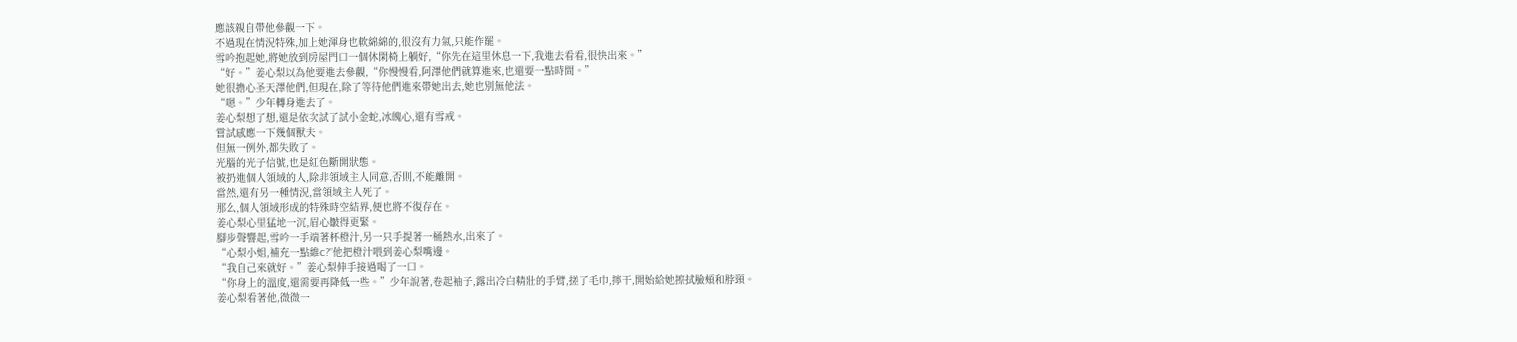應該親自帶他參觀一下。
不過現在情況特殊,加上她渾身也軟綿綿的,很沒有力氣,只能作罷。
雪吟抱起她,將她放到房屋門口一個休閑椅上躺好,“你先在這里休息一下,我進去看看,很快出來。”
“好。”姜心梨以為他要進去參觀,“你慢慢看,阿澤他們就算進來,也還要一點時間。”
她很擔心圣天澤他們,但現在,除了等待他們進來帶她出去,她也別無他法。
“嗯。”少年轉身進去了。
姜心梨想了想,還是依次試了試小金蛇,冰魄心,還有雪戒。
嘗試感應一下幾個獸夫。
但無一例外,都失敗了。
光腦的光子信號,也是紅色斷開狀態。
被扔進個人領域的人,除非領域主人同意,否則,不能離開。
當然,還有另一種情況,當領域主人死了。
那么,個人領域形成的特殊時空結界,便也將不復存在。
姜心梨心里猛地一沉,眉心皺得更緊。
腳步聲響起,雪吟一手端著杯橙汁,另一只手提著一桶熱水,出來了。
“心梨小姐,補充一點維C?”他把橙汁喂到姜心梨嘴邊。
“我自己來就好。”姜心梨伸手接過喝了一口。
“你身上的溫度,還需要再降低一些。”少年說著,卷起袖子,露出冷白精壯的手臂,搓了毛巾,擰干,開始給她擦拭臉頰和脖頸。
姜心梨看著他,微微一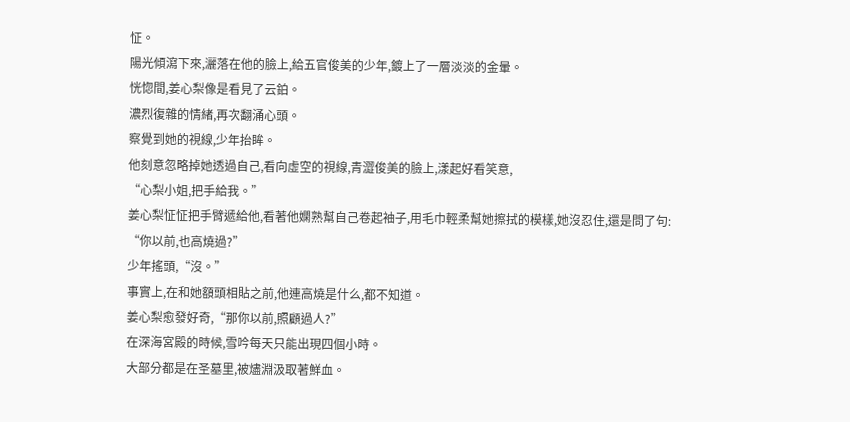怔。
陽光傾瀉下來,灑落在他的臉上,給五官俊美的少年,鍍上了一層淡淡的金暈。
恍惚間,姜心梨像是看見了云鉑。
濃烈復雜的情緒,再次翻涌心頭。
察覺到她的視線,少年抬眸。
他刻意忽略掉她透過自己,看向虛空的視線,青澀俊美的臉上,漾起好看笑意,
“心梨小姐,把手給我。”
姜心梨怔怔把手臂遞給他,看著他嫻熟幫自己卷起袖子,用毛巾輕柔幫她擦拭的模樣,她沒忍住,還是問了句:
“你以前,也高燒過?”
少年搖頭,“沒。”
事實上,在和她額頭相貼之前,他連高燒是什么,都不知道。
姜心梨愈發好奇,“那你以前,照顧過人?”
在深海宮殿的時候,雪吟每天只能出現四個小時。
大部分都是在圣墓里,被燼淵汲取著鮮血。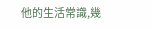他的生活常識,幾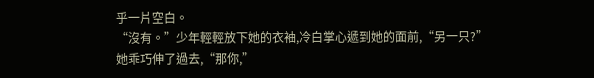乎一片空白。
“沒有。”少年輕輕放下她的衣袖,冷白掌心遞到她的面前,“另一只?”
她乖巧伸了過去,“那你,”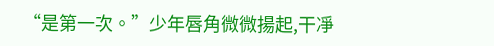“是第一次。”少年唇角微微揚起,干凈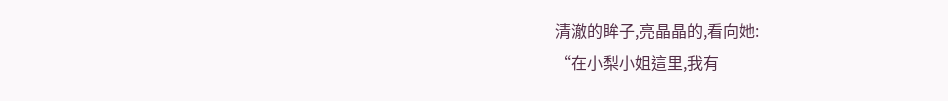清澈的眸子,亮晶晶的,看向她:
“在小梨小姐這里,我有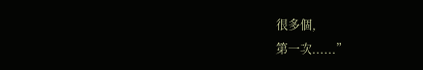很多個,
第一次......”